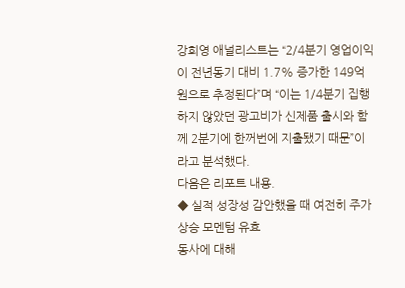강희영 애널리스트는 “2/4분기 영업이익이 전년동기 대비 1.7% 증가한 149억원으로 추정된다”며 “이는 1/4분기 집행하지 않았던 광고비가 신제품 출시와 함께 2분기에 한꺼번에 지출됐기 때문”이라고 분석했다.
다음은 리포트 내용.
◆ 실적 성장성 감안했을 때 여전히 주가 상승 모멘텀 유효
동사에 대해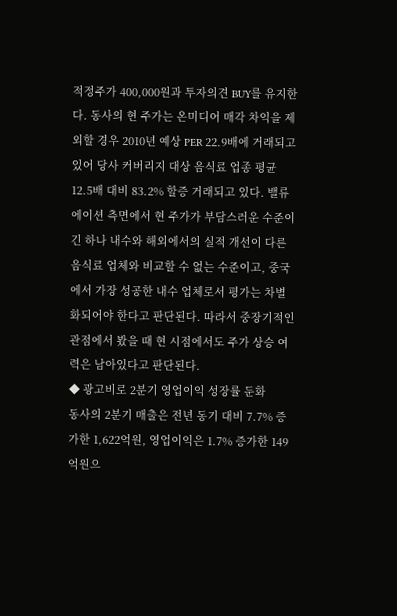적정주가 400,000원과 투자의견 BUY를 유지한다. 동사의 현 주가는 온미디어 매각 차익을 제외할 경우 2010년 예상 PER 22.9배에 거래되고 있어 당사 커버리지 대상 음식료 업종 평균 12.5배 대비 83.2% 할증 거래되고 있다. 밸류에이션 측면에서 현 주가가 부담스러운 수준이긴 하나 내수와 해외에서의 실적 개선이 다른 음식료 업체와 비교할 수 없는 수준이고, 중국에서 가장 성공한 내수 업체로서 평가는 차별화되어야 한다고 판단된다. 따라서 중장기적인 관점에서 봤을 때 현 시점에서도 주가 상승 여력은 남아있다고 판단된다.
◆ 광고비로 2분기 영업이익 성장률 둔화
동사의 2분기 매출은 전년 동기 대비 7.7% 증가한 1,622억원, 영업이익은 1.7% 증가한 149억원으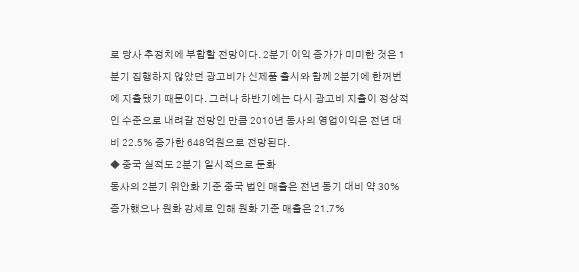로 당사 추정치에 부합할 전망이다. 2분기 이익 증가가 미미한 것은 1분기 집행하지 않았던 광고비가 신제품 출시와 함께 2분기에 한꺼번에 지출됐기 때문이다. 그러나 하반기에는 다시 광고비 지출이 정상적인 수준으로 내려갈 전망인 만큼 2010년 동사의 영업이익은 전년 대비 22.5% 증가한 648억원으로 전망된다.
◆ 중국 실적도 2분기 일시적으로 둔화
동사의 2분기 위안화 기준 중국 법인 매출은 전년 동기 대비 약 30% 증가했으나 원화 강세로 인해 원화 기준 매출은 21.7%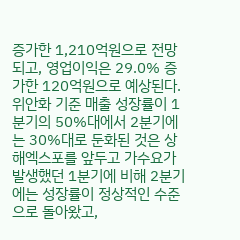증가한 1,210억원으로 전망되고, 영업이익은 29.0% 증가한 120억원으로 예상된다. 위안화 기준 매출 성장률이 1분기의 50%대에서 2분기에는 30%대로 둔화된 것은 상해엑스포를 앞두고 가수요가 발생했던 1분기에 비해 2분기에는 성장률이 정상적인 수준으로 돌아왔고,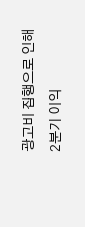광고비 집행으로 인해 2분기 이익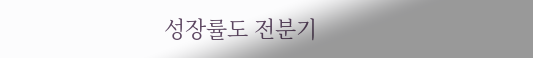성장률도 전분기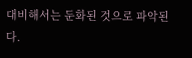대비해서는 둔화된 것으로 파악된다.